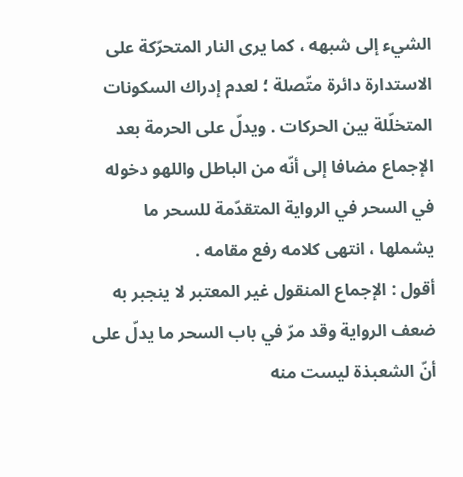الشيء إلى شبهه ، كما يرى النار المتحرّكة على الاستدارة دائرة متّصلة ؛ لعدم إدراك السكونات المتخلّلة بين الحركات . ويدلّ على الحرمة بعد الإجماع مضافا إلى أنّه من الباطل واللهو دخوله في السحر في الرواية المتقدّمة للسحر ما يشملها ، انتهى كلامه رفع مقامه .
أقول : الإجماع المنقول غير المعتبر لا ينجبر به ضعف الرواية وقد مرّ في باب السحر ما يدلّ على أنّ الشعبذة ليست منه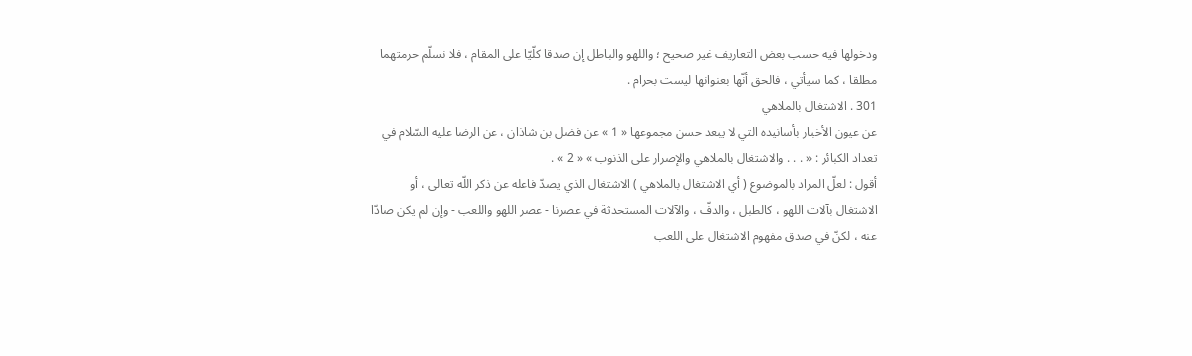ودخولها فيه حسب بعض التعاريف غير صحيح ؛ واللهو والباطل إن صدقا كلّيّا على المقام ، فلا نسلّم حرمتهما مطلقا ، كما سيأتي ، فالحق أنّها بعنوانها ليست بحرام .
301 . الاشتغال بالملاهي
عن عيون الأخبار بأسانيده التي لا يبعد حسن مجموعها « 1 » عن فضل بن شاذان ، عن الرضا عليه السّلام في تعداد الكبائر : « . . . والاشتغال بالملاهي والإصرار على الذنوب » « 2 » .
أقول : لعلّ المراد بالموضوع ( أي الاشتغال بالملاهي ) الاشتغال الذي يصدّ فاعله عن ذكر اللّه تعالى ، أو الاشتغال بآلات اللهو ، كالطبل ، والدفّ ، والآلات المستحدثة في عصرنا - عصر اللهو واللعب - وإن لم يكن صادّا عنه ، لكنّ في صدق مفهوم الاشتغال على اللعب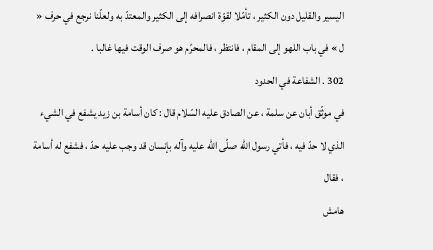اليسير والقليل دون الكثير ، تأمّلا لقوّة انصرافه إلى الكثير والمعتدّ به ولعلّنا نرجع في حرف « ل » في باب اللهو إلى المقام ، فانتظر ، فالمحرّم هو صرف الوقت فيها غالبا .
302 . الشفاعة في الحدود
في موثّق أبان عن سلمة ، عن الصادق عليه السّلام قال : كان أسامة بن زيد يشفع في الشيء الذي لا حدّ فيه ، فأتي رسول اللّه صلّى اللّه عليه وآله بإنسان قد وجب عليه حدّ ، فشفع له أسامة ، فقال
هامش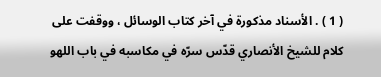( 1 ) . الأسناد مذكورة في آخر كتاب الوسائل ، ووقفت على كلام للشيخ الأنصاري قدّس سرّه في مكاسبه في باب اللهو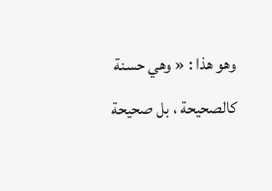وهو هذا : « وهي حسنة كالصحيحة ، بل صحيحة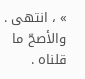» ، انتهى . والأصحّ ما قلناه .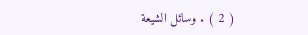( 2 ) . وسائل الشيعة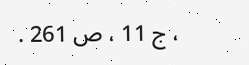، ج 11 ، ص 261 .